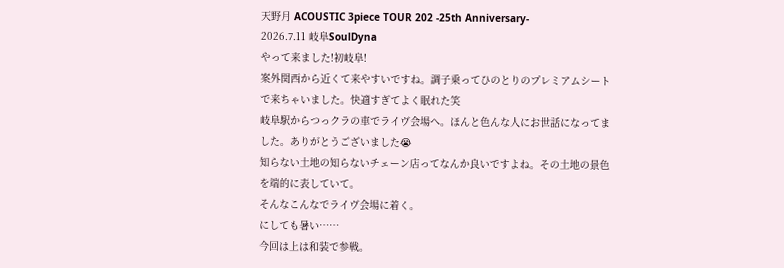天野月 ACOUSTIC 3piece TOUR 202 -25th Anniversary-
2026.7.11 岐阜SoulDyna
やって来ました!初岐阜!
案外関西から近くて来やすいですね。調子乗ってひのとりのプレミアムシートで来ちゃいました。快適すぎてよく眠れた笑
岐阜駅からつっクラの車でライヴ会場へ。ほんと色んな人にお世話になってました。ありがとうございました😭
知らない土地の知らないチェーン店ってなんか良いですよね。その土地の景色を端的に表していて。
そんなこんなでライヴ会場に着く。
にしても暑い……
今回は上は和装で参戦。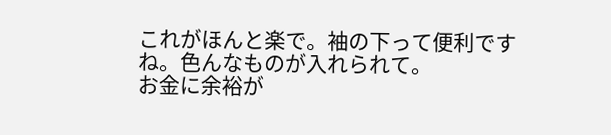これがほんと楽で。袖の下って便利ですね。色んなものが入れられて。
お金に余裕が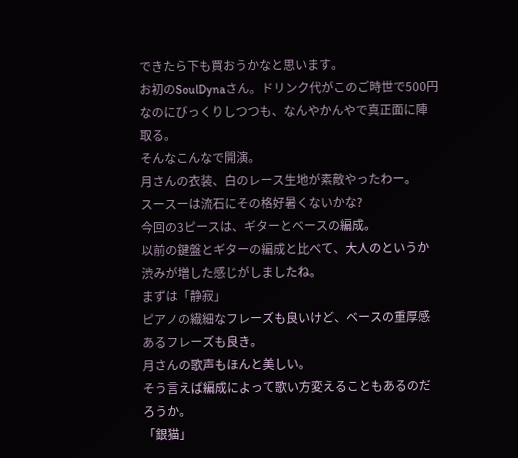できたら下も買おうかなと思います。
お初のSoulDynaさん。ドリンク代がこのご時世で500円なのにびっくりしつつも、なんやかんやで真正面に陣取る。
そんなこんなで開演。
月さんの衣装、白のレース生地が素敵やったわー。
スースーは流石にその格好暑くないかな?
今回の3ピースは、ギターとベースの編成。
以前の鍵盤とギターの編成と比べて、大人のというか渋みが増した感じがしましたね。
まずは「静寂」
ピアノの繊細なフレーズも良いけど、ベースの重厚感あるフレーズも良き。
月さんの歌声もほんと美しい。
そう言えば編成によって歌い方変えることもあるのだろうか。
「銀猫」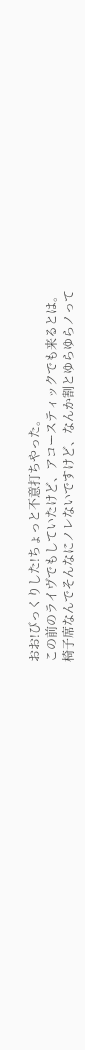おお!びっくりした!ちょっと不意打ちやった。
この前のライヴでもしていたけど、アコースティックでも来るとは。
椅子席なんでそんなにノレないですけど、なんか割とゆらゆらノって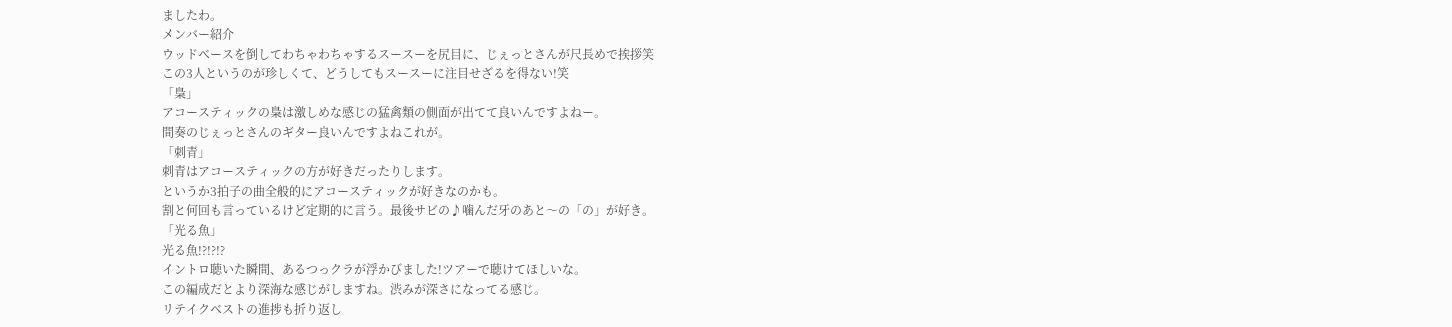ましたわ。
メンバー紹介
ウッドベースを倒してわちゃわちゃするスースーを尻目に、じぇっとさんが尺長めで挨拶笑
この3人というのが珍しくて、どうしてもスースーに注目せざるを得ない!笑
「梟」
アコースティックの梟は激しめな感じの猛禽類の側面が出てて良いんですよねー。
間奏のじぇっとさんのギター良いんですよねこれが。
「刺青」
刺青はアコースティックの方が好きだったりします。
というか3拍子の曲全般的にアコースティックが好きなのかも。
割と何回も言っているけど定期的に言う。最後サビの♪噛んだ牙のあと〜の「の」が好き。
「光る魚」
光る魚!?!?!?
イントロ聴いた瞬間、あるつっクラが浮かびました!ツアーで聴けてほしいな。
この編成だとより深海な感じがしますね。渋みが深さになってる感じ。
リテイクベストの進捗も折り返し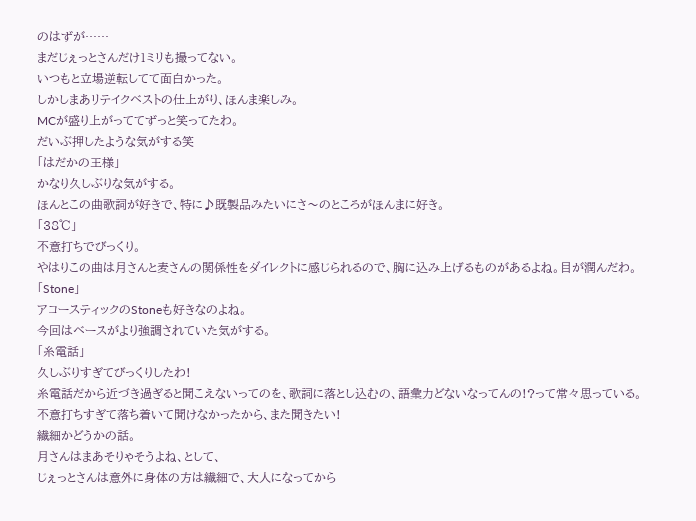のはずが……
まだじぇっとさんだけ1ミリも撮ってない。
いつもと立場逆転してて面白かった。
しかしまあリテイクベストの仕上がり、ほんま楽しみ。
MCが盛り上がっててずっと笑ってたわ。
だいぶ押したような気がする笑
「はだかの王様」
かなり久しぶりな気がする。
ほんとこの曲歌詞が好きで、特に♪既製品みたいにさ〜のところがほんまに好き。
「38℃」
不意打ちでびっくり。
やはりこの曲は月さんと麦さんの関係性をダイレクトに感じられるので、胸に込み上げるものがあるよね。目が潤んだわ。
「Stone」
アコースティックのStoneも好きなのよね。
今回はベースがより強調されていた気がする。
「糸電話」
久しぶりすぎてびっくりしたわ!
糸電話だから近づき過ぎると聞こえないってのを、歌詞に落とし込むの、語彙力どないなってんの!?って常々思っている。
不意打ちすぎて落ち着いて聞けなかったから、また聞きたい!
繊細かどうかの話。
月さんはまあそりゃそうよね、として、
じぇっとさんは意外に身体の方は繊細で、大人になってから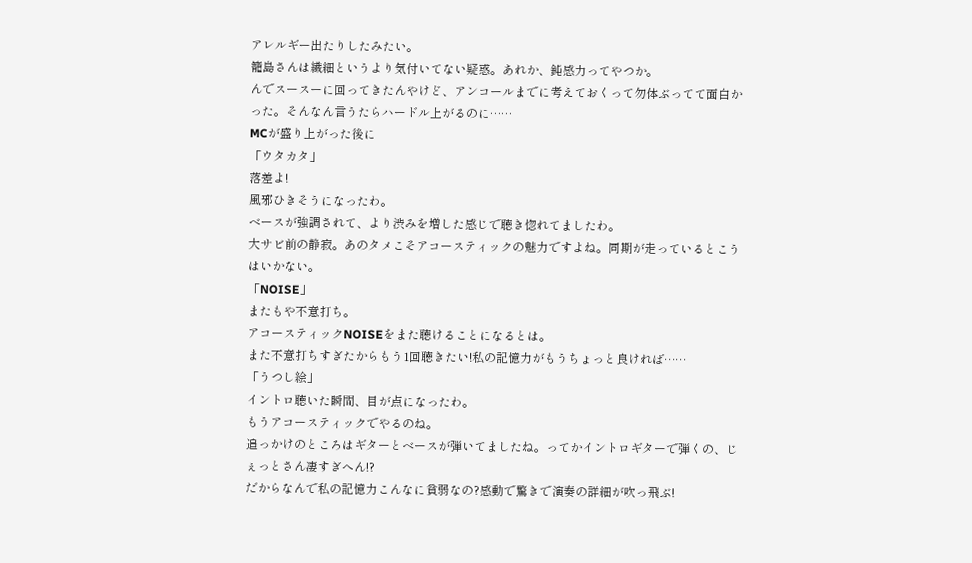アレルギー出たりしたみたい。
籠島さんは繊細というより気付いてない疑惑。あれか、鈍感力ってやつか。
んでスースーに回ってきたんやけど、アンコールまでに考えておくって勿体ぶってて面白かった。そんなん言うたらハードル上がるのに……
MCが盛り上がった後に
「ウタカタ」
落差よ!
風邪ひきそうになったわ。
ベースが強調されて、より渋みを増した感じで聴き惚れてましたわ。
大サビ前の静寂。あのタメこそアコースティックの魅力ですよね。同期が走っているとこうはいかない。
「NOISE」
またもや不意打ち。
アコースティックNOISEをまた聴けることになるとは。
また不意打ちすぎたからもう1回聴きたい!私の記憶力がもうちょっと良ければ……
「うつし絵」
イントロ聴いた瞬間、目が点になったわ。
もうアコースティックでやるのね。
追っかけのところはギターとベースが弾いてましたね。ってかイントロギターで弾くの、じぇっとさん凄すぎへん!?
だからなんで私の記憶力こんなに貧弱なの?感動で驚きで演奏の詳細が吹っ飛ぶ!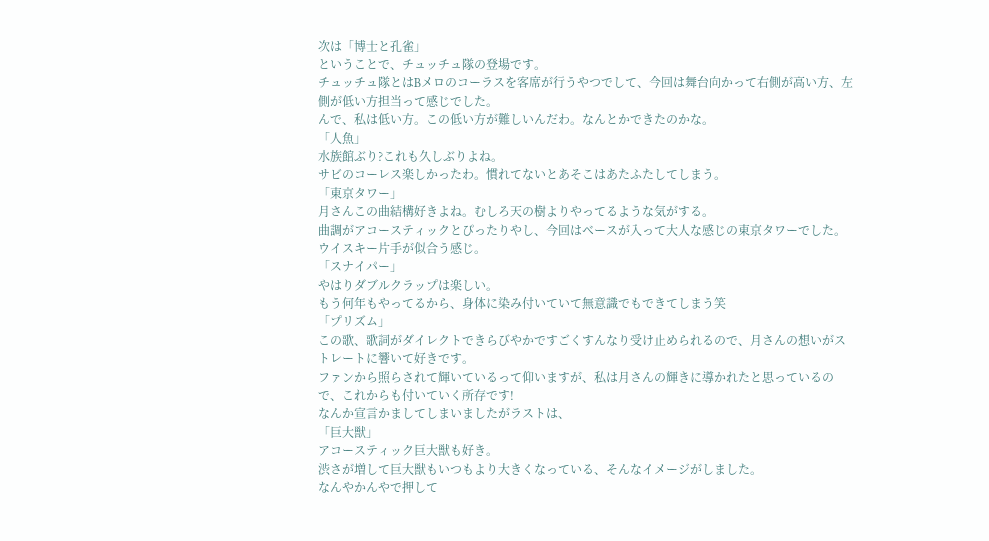次は「博士と孔雀」
ということで、チュッチュ隊の登場です。
チュッチュ隊とはBメロのコーラスを客席が行うやつでして、今回は舞台向かって右側が高い方、左側が低い方担当って感じでした。
んで、私は低い方。この低い方が難しいんだわ。なんとかできたのかな。
「人魚」
水族館ぶり?これも久しぶりよね。
サビのコーレス楽しかったわ。慣れてないとあそこはあたふたしてしまう。
「東京タワー」
月さんこの曲結構好きよね。むしろ天の樹よりやってるような気がする。
曲調がアコースティックとぴったりやし、今回はベースが入って大人な感じの東京タワーでした。ウイスキー片手が似合う感じ。
「スナイパー」
やはりダブルクラップは楽しい。
もう何年もやってるから、身体に染み付いていて無意識でもできてしまう笑
「プリズム」
この歌、歌詞がダイレクトできらびやかですごくすんなり受け止められるので、月さんの想いがストレートに響いて好きです。
ファンから照らされて輝いているって仰いますが、私は月さんの輝きに導かれたと思っているので、これからも付いていく所存です!
なんか宣言かましてしまいましたがラストは、
「巨大獣」
アコースティック巨大獣も好き。
渋さが増して巨大獣もいつもより大きくなっている、そんなイメージがしました。
なんやかんやで押して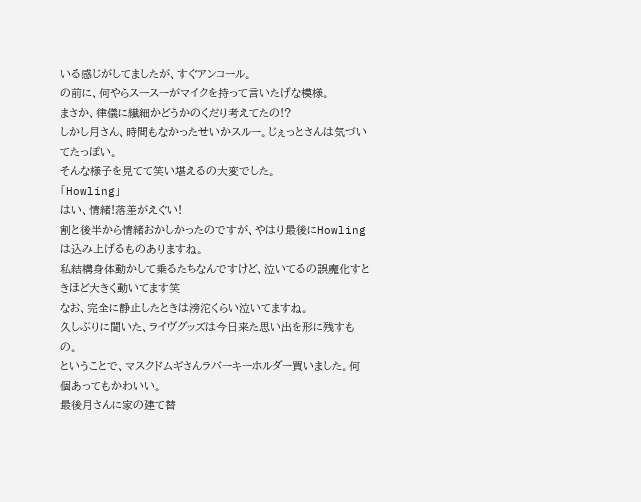いる感じがしてましたが、すぐアンコール。
の前に、何やらスースーがマイクを持って言いたげな模様。
まさか、律儀に繊細かどうかのくだり考えてたの!?
しかし月さん、時間もなかったせいかスルー。じぇっとさんは気づいてたっぽい。
そんな様子を見てて笑い堪えるの大変でした。
「Howling」
はい、情緒!落差がえぐい!
割と後半から情緒おかしかったのですが、やはり最後にHowlingは込み上げるものありますね。
私結構身体動かして乗るたちなんですけど、泣いてるの誤魔化すときほど大きく動いてます笑
なお、完全に静止したときは滂沱くらい泣いてますね。
久しぶりに聞いた、ライヴグッズは今日来た思い出を形に残すもの。
ということで、マスクドムギさんラバーキーホルダー買いました。何個あってもかわいい。
最後月さんに家の建て替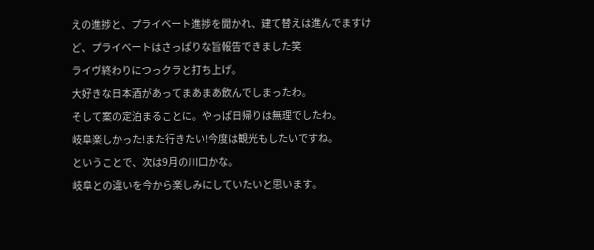えの進捗と、プライベート進捗を聞かれ、建て替えは進んでますけど、プライベートはさっぱりな旨報告できました笑
ライヴ終わりにつっクラと打ち上げ。
大好きな日本酒があってまあまあ飲んでしまったわ。
そして案の定泊まることに。やっぱ日帰りは無理でしたわ。
岐阜楽しかった!また行きたい!今度は観光もしたいですね。
ということで、次は9月の川口かな。
岐阜との違いを今から楽しみにしていたいと思います。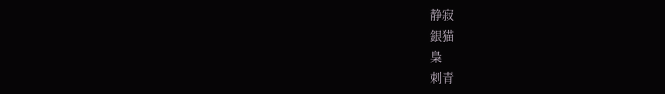静寂
銀猫
梟
刺青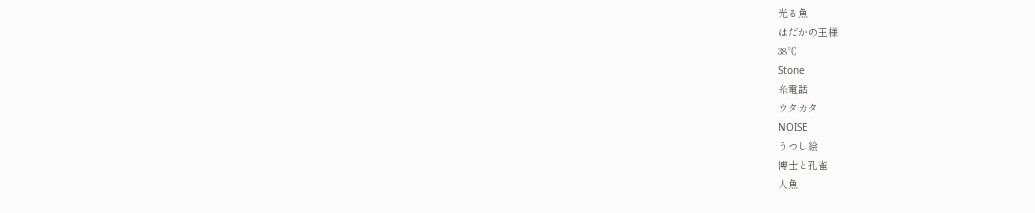光る魚
はだかの王様
38℃
Stone
糸電話
ウタカタ
NOISE
うつし絵
博士と孔雀
人魚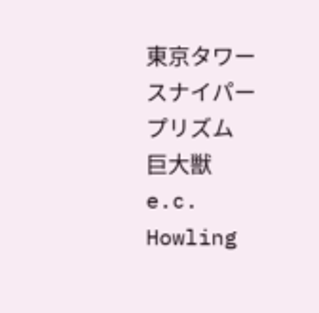東京タワー
スナイパー
プリズム
巨大獣
e.c.
Howling